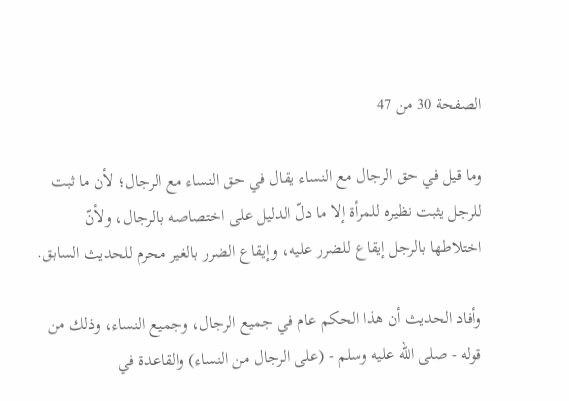الصفحة 30 من 47

وما قيل في حق الرجال مع النساء يقال في حق النساء مع الرجال؛ لأن ما ثبت للرجل يثبت نظيره للمرأة إلا ما دلّ الدليل على اختصاصه بالرجال، ولأنّ اختلاطها بالرجل إيقاع للضرر عليه، وإيقاع الضرر بالغير محرم للحديث السابق.

وأفاد الحديث أن هذا الحكم عام في جميع الرجال، وجميع النساء، وذلك من قوله - صلى الله عليه وسلم - (على الرجال من النساء) والقاعدة في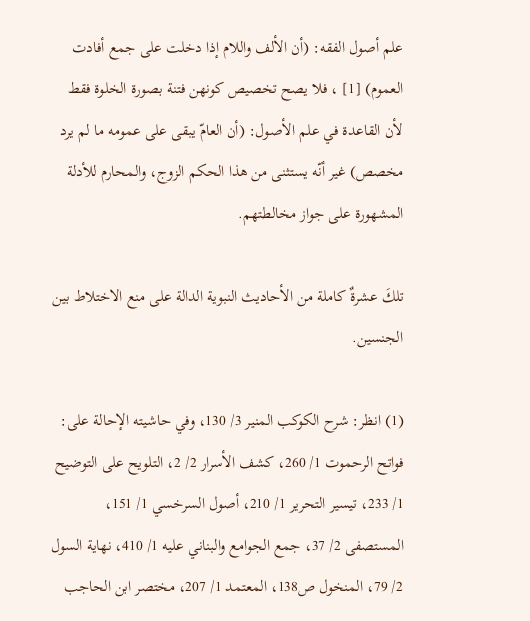علم أصول الفقه: (أن الألف واللام إذا دخلت على جمع أفادت العموم) [1] ، فلا يصح تخصيص كونهن فتنة بصورة الخلوة فقط لأن القاعدة في علم الأصول: (أن العامّ يبقى على عمومه ما لم يرد مخصص) غير أنّه يستثنى من هذا الحكم الزوج، والمحارم للأدلة المشهورة على جواز مخالطتهم.

تلكَ عشرةٌ كاملة من الأحاديث النبوية الدالة على منع الاختلاط بين الجنسين.

(1) انظر: شرح الكوكب المنير 3/ 130، وفي حاشيته الإحالة على: فواتح الرحموت 1/ 260، كشف الأسرار 2/ 2، التلويح على التوضيح 1/ 233، تيسير التحرير 1/ 210، أصول السرخسي 1/ 151، المستصفى 2/ 37، جمع الجوامع والبناني عليه 1/ 410، نهاية السول 2/ 79، المنخول ص138، المعتمد 1/ 207، مختصر ابن الحاجب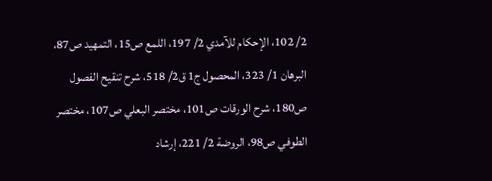2/ 102، الإحكام للآمدي 2/ 197، اللمع ص15، التمهيد ص87، البرهان 1/ 323، المحصول ج1 ق2/ 518، شرح تنقيح الفصول ص180، شرح الورقات ص101، مختصر البعلي ص107، مختصر الطوفي ص98، الروضة 2/ 221، إرشاد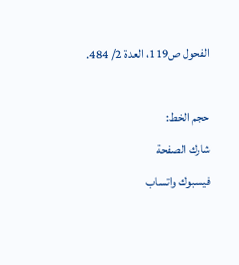الفحول ص119، العدة 2/ 484.

حجم الخط:
شارك الصفحة
فيسبوك واتساب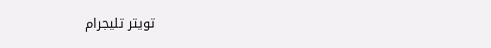تويتر تليجرام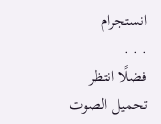انستجرام
. . .
فضلًا انتظر تحميل الصوت